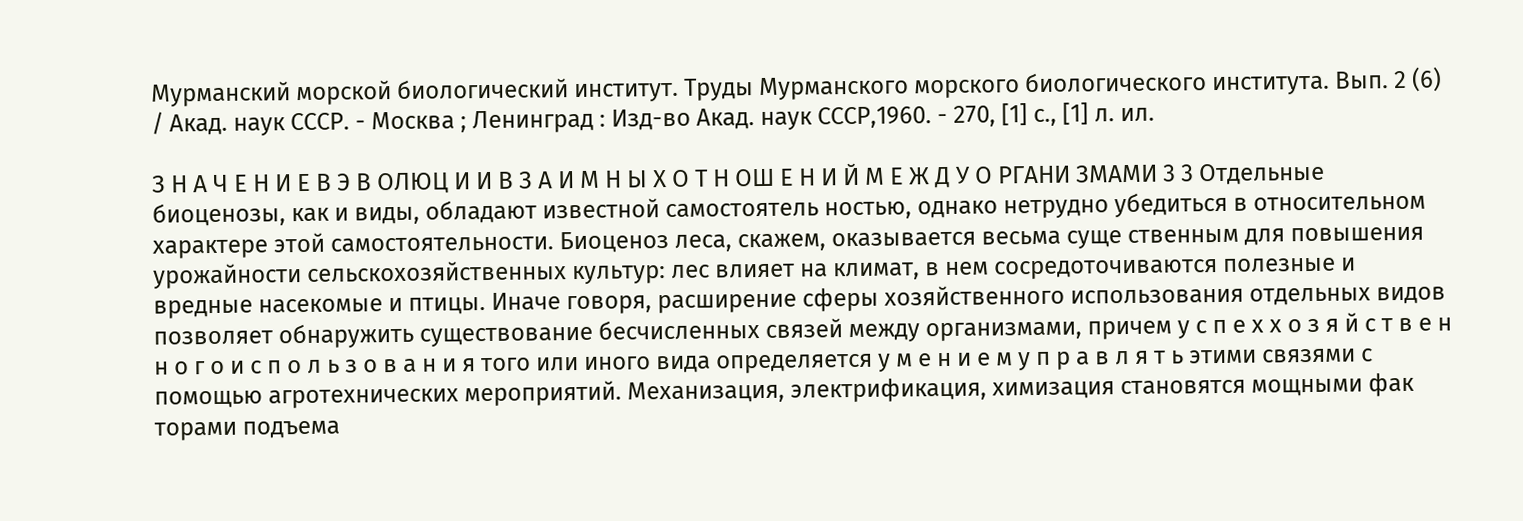Мурманский морской биологический институт. Труды Мурманского морского биологического института. Вып. 2 (6) / Акад. наук СССР. - Москва ; Ленинград : Изд-во Акад. наук СССР,1960. - 270, [1] с., [1] л. ил.

З Н А Ч Е Н И Е В Э В ОЛЮЦ И И В З А И М Н Ы Х О Т Н ОШ Е Н И Й М Е Ж Д У О РГАНИ ЗМАМИ 3 3 Отдельные биоценозы, как и виды, обладают известной самостоятель ностью, однако нетрудно убедиться в относительном характере этой самостоятельности. Биоценоз леса, скажем, оказывается весьма суще ственным для повышения урожайности сельскохозяйственных культур: лес влияет на климат, в нем сосредоточиваются полезные и вредные насекомые и птицы. Иначе говоря, расширение сферы хозяйственного использования отдельных видов позволяет обнаружить существование бесчисленных связей между организмами, причем у с п е х х о з я й с т в е н н о г о и с п о л ь з о в а н и я того или иного вида определяется у м е н и е м у п р а в л я т ь этими связями с помощью агротехнических мероприятий. Механизация, электрификация, химизация становятся мощными фак торами подъема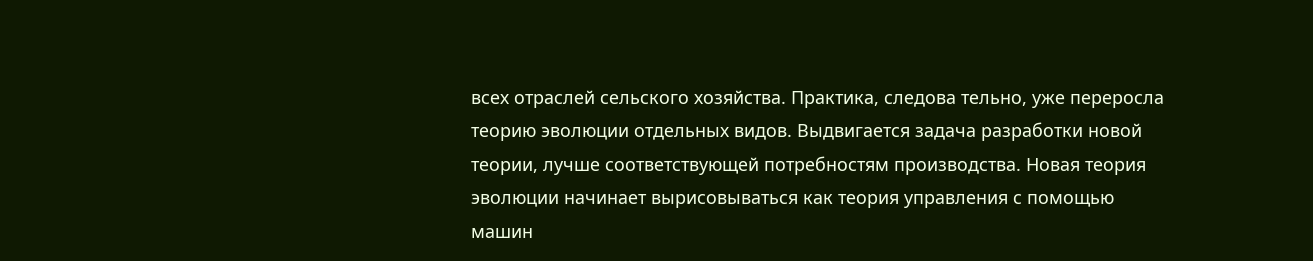всех отраслей сельского хозяйства. Практика, следова тельно, уже переросла теорию эволюции отдельных видов. Выдвигается задача разработки новой теории, лучше соответствующей потребностям производства. Новая теория эволюции начинает вырисовываться как теория управления с помощью машин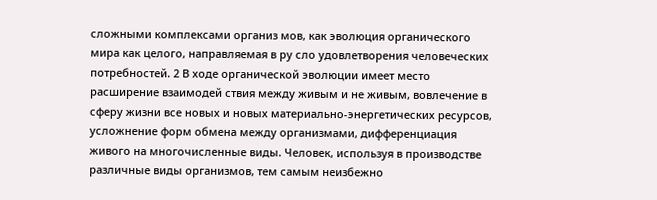сложными комплексами организ мов, как эволюция органического мира как целого, направляемая в ру сло удовлетворения человеческих потребностей. 2 В ходе органической эволюции имеет место расширение взаимодей ствия между живым и не живым, вовлечение в сферу жизни все новых и новых материально-энергетических ресурсов, усложнение форм обмена между организмами, дифференциация живого на многочисленные виды. Человек, используя в производстве различные виды организмов, тем самым неизбежно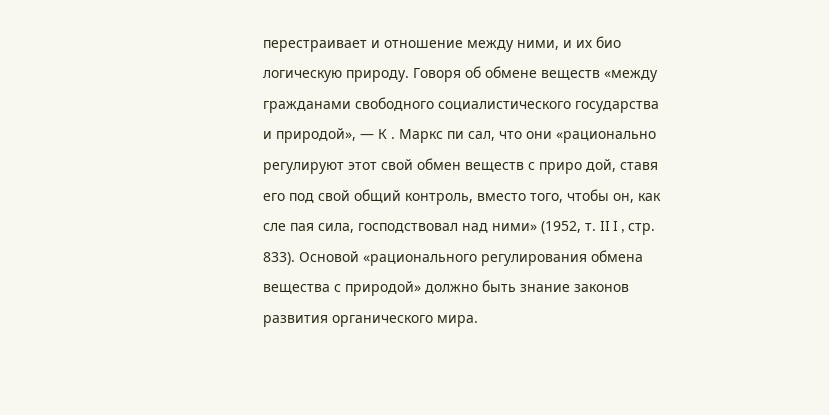перестраивает и отношение между ними, и их био логическую природу. Говоря об обмене веществ «между гражданами свободного социалистического государства и природой», — К . Маркс пи сал, что они «рационально регулируют этот свой обмен веществ с приро дой, ставя его под свой общий контроль, вместо того, чтобы он, как сле пая сила, господствовал над ними» (1952, т. II I , стр. 833). Основой «рационального регулирования обмена вещества с природой» должно быть знание законов развития органического мира.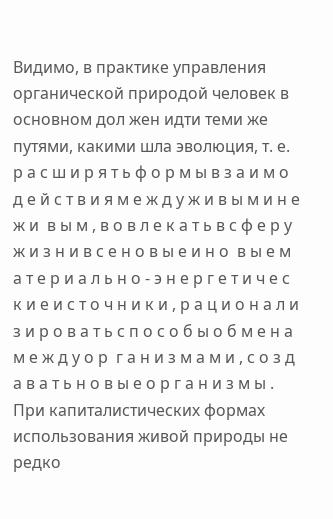Видимо, в практике управления органической природой человек в основном дол жен идти теми же путями, какими шла эволюция, т. е. р а с ш и р я т ь ф о р м ы в з а и м о д е й с т в и я м е ж д у ж и в ы м и н е ж и  в ы м , в о в л е к а т ь в с ф е р у ж и з н и в с е н о в ы е и н о  в ы е м а т е р и а л ь н о - э н е р г е т и ч е с к и е и с т о ч н и к и , р а ц и о н а л и з и р о в а т ь с п о с о б ы о б м е н а м е ж д у о р  г а н и з м а м и , с о з д а в а т ь н о в ы е о р г а н и з м ы . При капиталистических формах использования живой природы не редко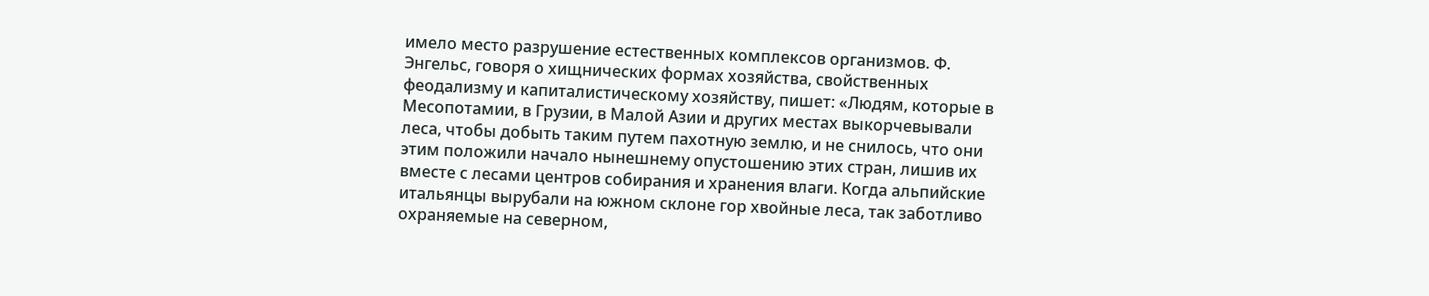имело место разрушение естественных комплексов организмов. Ф. Энгельс, говоря о хищнических формах хозяйства, свойственных феодализму и капиталистическому хозяйству, пишет: «Людям, которые в Месопотамии, в Грузии, в Малой Азии и других местах выкорчевывали леса, чтобы добыть таким путем пахотную землю, и не снилось, что они этим положили начало нынешнему опустошению этих стран, лишив их вместе с лесами центров собирания и хранения влаги. Когда альпийские итальянцы вырубали на южном склоне гор хвойные леса, так заботливо охраняемые на северном,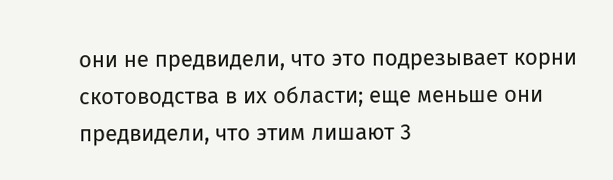они не предвидели, что это подрезывает корни скотоводства в их области; еще меньше они предвидели, что этим лишают 3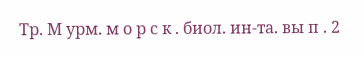Тр. М урм. м о р с к . биол. ин-та. вы п . 2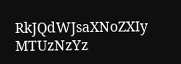RkJQdWJsaXNoZXIy MTUzNzYz